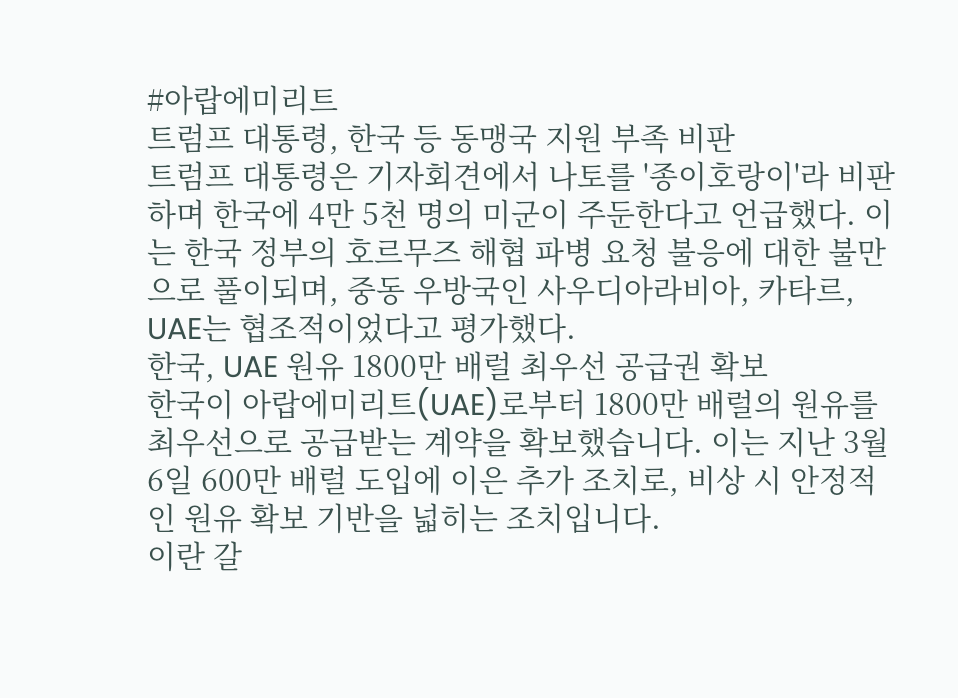#아랍에미리트
트럼프 대통령, 한국 등 동맹국 지원 부족 비판
트럼프 대통령은 기자회견에서 나토를 '종이호랑이'라 비판하며 한국에 4만 5천 명의 미군이 주둔한다고 언급했다. 이는 한국 정부의 호르무즈 해협 파병 요청 불응에 대한 불만으로 풀이되며, 중동 우방국인 사우디아라비아, 카타르, UAE는 협조적이었다고 평가했다.
한국, UAE 원유 1800만 배럴 최우선 공급권 확보
한국이 아랍에미리트(UAE)로부터 1800만 배럴의 원유를 최우선으로 공급받는 계약을 확보했습니다. 이는 지난 3월 6일 600만 배럴 도입에 이은 추가 조치로, 비상 시 안정적인 원유 확보 기반을 넓히는 조치입니다.
이란 갈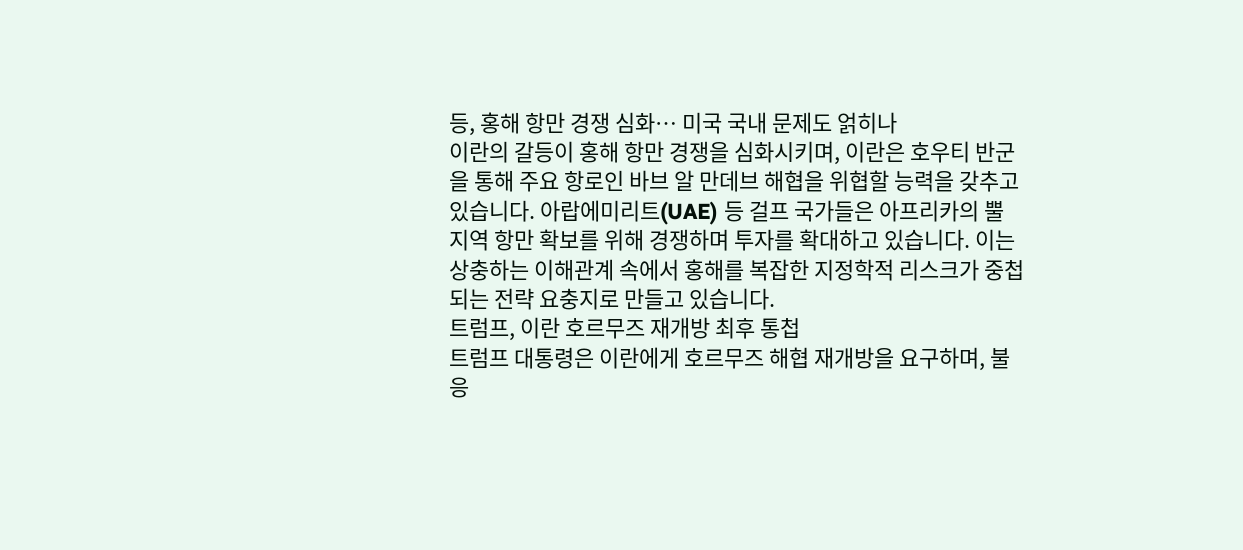등, 홍해 항만 경쟁 심화… 미국 국내 문제도 얽히나
이란의 갈등이 홍해 항만 경쟁을 심화시키며, 이란은 호우티 반군을 통해 주요 항로인 바브 알 만데브 해협을 위협할 능력을 갖추고 있습니다. 아랍에미리트(UAE) 등 걸프 국가들은 아프리카의 뿔 지역 항만 확보를 위해 경쟁하며 투자를 확대하고 있습니다. 이는 상충하는 이해관계 속에서 홍해를 복잡한 지정학적 리스크가 중첩되는 전략 요충지로 만들고 있습니다.
트럼프, 이란 호르무즈 재개방 최후 통첩
트럼프 대통령은 이란에게 호르무즈 해협 재개방을 요구하며, 불응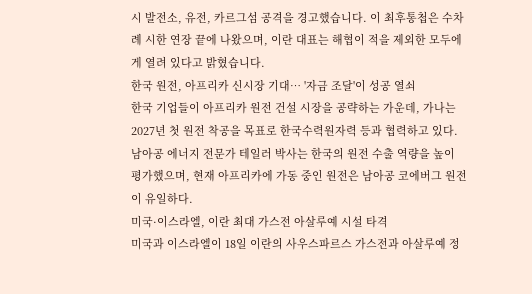시 발전소, 유전, 카르그섬 공격을 경고했습니다. 이 최후통첩은 수차례 시한 연장 끝에 나왔으며, 이란 대표는 해협이 적을 제외한 모두에게 열려 있다고 밝혔습니다.
한국 원전, 아프리카 신시장 기대… '자금 조달'이 성공 열쇠
한국 기업들이 아프리카 원전 건설 시장을 공략하는 가운데, 가나는 2027년 첫 원전 착공을 목표로 한국수력원자력 등과 협력하고 있다. 남아공 에너지 전문가 테일러 박사는 한국의 원전 수출 역량을 높이 평가했으며, 현재 아프리카에 가동 중인 원전은 남아공 코에버그 원전이 유일하다.
미국·이스라엘, 이란 최대 가스전 아살루예 시설 타격
미국과 이스라엘이 18일 이란의 사우스파르스 가스전과 아살루예 정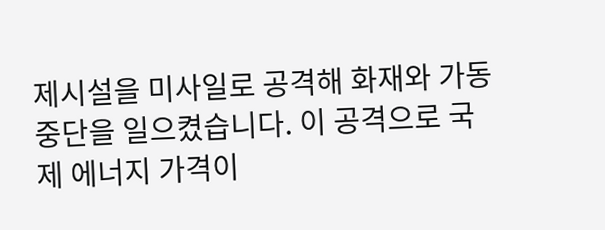제시설을 미사일로 공격해 화재와 가동 중단을 일으켰습니다. 이 공격으로 국제 에너지 가격이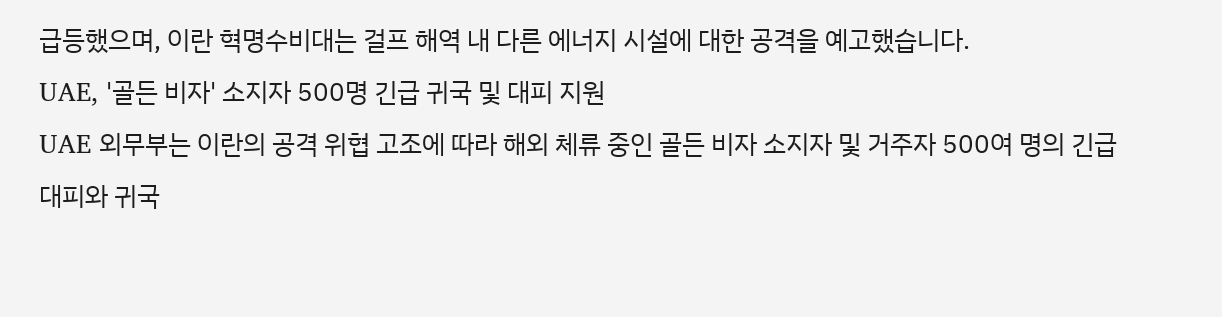급등했으며, 이란 혁명수비대는 걸프 해역 내 다른 에너지 시설에 대한 공격을 예고했습니다.
UAE, '골든 비자' 소지자 500명 긴급 귀국 및 대피 지원
UAE 외무부는 이란의 공격 위협 고조에 따라 해외 체류 중인 골든 비자 소지자 및 거주자 500여 명의 긴급 대피와 귀국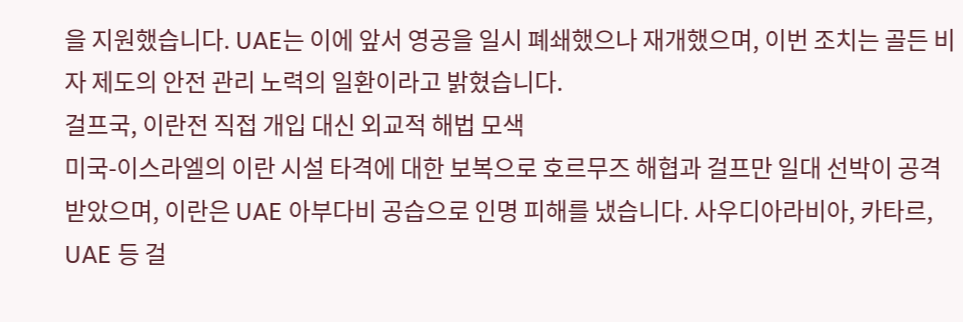을 지원했습니다. UAE는 이에 앞서 영공을 일시 폐쇄했으나 재개했으며, 이번 조치는 골든 비자 제도의 안전 관리 노력의 일환이라고 밝혔습니다.
걸프국, 이란전 직접 개입 대신 외교적 해법 모색
미국-이스라엘의 이란 시설 타격에 대한 보복으로 호르무즈 해협과 걸프만 일대 선박이 공격받았으며, 이란은 UAE 아부다비 공습으로 인명 피해를 냈습니다. 사우디아라비아, 카타르, UAE 등 걸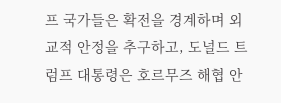프 국가들은 확전을 경계하며 외교적 안정을 추구하고, 도널드 트럼프 대통령은 호르무즈 해협 안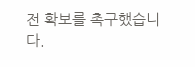전 확보를 촉구했습니다.